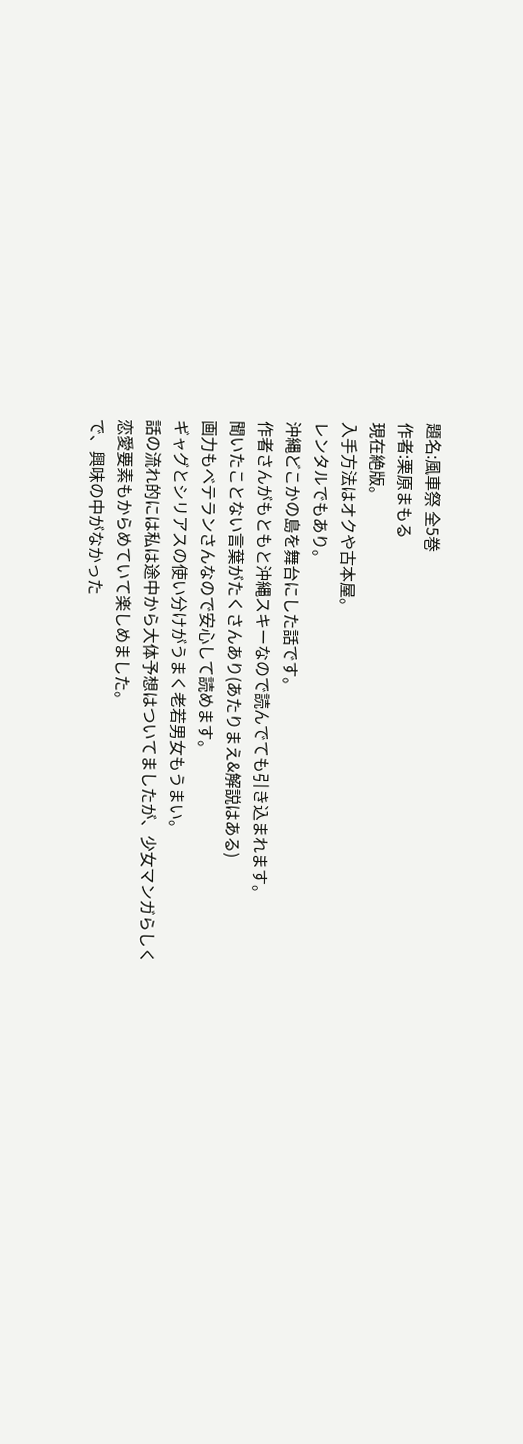題名:風車祭 全5巻
作者:栗原まもる
現在絶版。
入手方法はオクや古本屋。
レンタルでもあり。
沖縄どこかの島を舞台にした話です。
作者さんがもともと沖縄スキーなので読んでても引き込まれます。
聞いたことない言葉がたくさんあり(あたりまえ&解説はある)
画力もベテランさんなので安心して読めます。
ギャグとシリアスの使い分けがうまく老若男女もうまい。
話の流れ的には私は途中から大体予想はついてましたが、少女マンガらしく
恋愛要素もからめていて楽しめました。
で、興味の中がなかった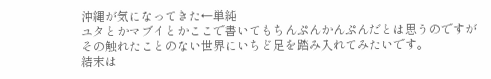沖縄が気になってきた←単純
ユタとかマブイとかここで書いてもちんぷんかんぷんだとは思うのですが
その触れたことのない世界にいちど足を踏み入れてみたいです。
結末は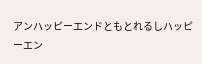アンハッピーエンドともとれるしハッピーエン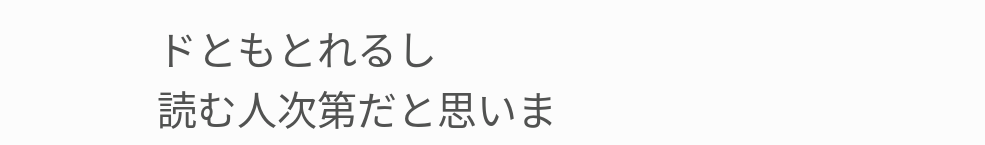ドともとれるし
読む人次第だと思いま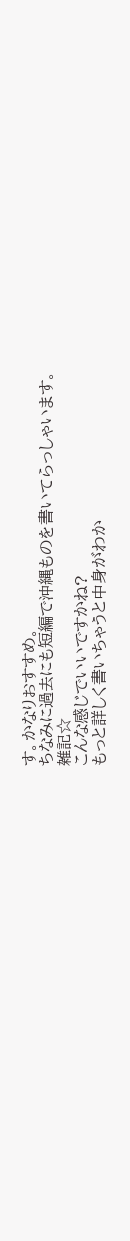す。かなりおすすめ。
ちなみに過去にも短編で沖縄ものを書いてらっしゃいます。
雑記☆
こんな感じでいいですかね?
もっと詳しく書いちゃうと中身がわか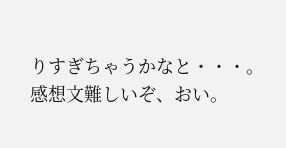りすぎちゃうかなと・・・。
感想文難しいぞ、おい。